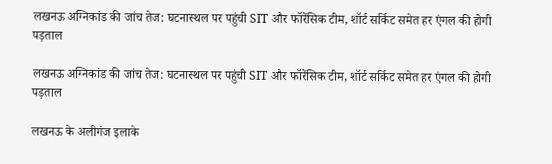लखनऊ अग्निकांड की जांच तेज: घटनास्थल पर पहुंची SIT और फॉरेंसिक टीम, शॉर्ट सर्किट समेत हर एंगल की होगी पड़ताल

लखनऊ अग्निकांड की जांच तेज: घटनास्थल पर पहुंची SIT और फॉरेंसिक टीम, शॉर्ट सर्किट समेत हर एंगल की होगी पड़ताल

लखनऊ के अलीगंज इलाके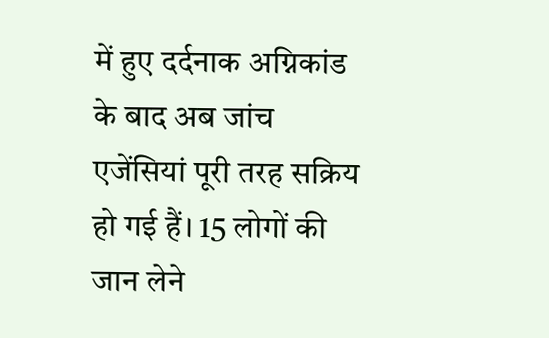में हुए दर्दनाक अग्निकांड के बाद अब जांच एजेंसियां पूरी तरह सक्रिय हो गई हैं। 15 लोगों की जान लेने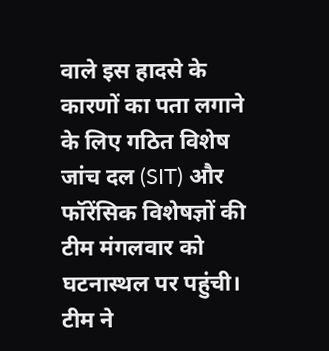वाले इस हादसे के कारणों का पता लगाने के लिए गठित विशेष जांच दल (SIT) और फॉरेंसिक विशेषज्ञों की टीम मंगलवार को घटनास्थल पर पहुंची। टीम ने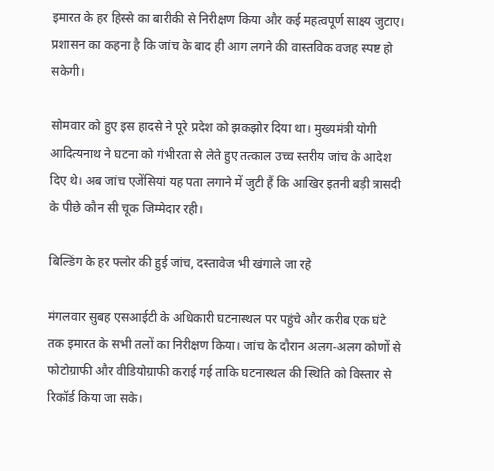इमारत के हर हिस्से का बारीकी से निरीक्षण किया और कई महत्वपूर्ण साक्ष्य जुटाए। प्रशासन का कहना है कि जांच के बाद ही आग लगने की वास्तविक वजह स्पष्ट हो सकेगी।

सोमवार को हुए इस हादसे ने पूरे प्रदेश को झकझोर दिया था। मुख्यमंत्री योगी आदित्यनाथ ने घटना को गंभीरता से लेते हुए तत्काल उच्च स्तरीय जांच के आदेश दिए थे। अब जांच एजेंसियां यह पता लगाने में जुटी हैं कि आखिर इतनी बड़ी त्रासदी के पीछे कौन सी चूक जिम्मेदार रही।

बिल्डिंग के हर फ्लोर की हुई जांच, दस्तावेज भी खंगाले जा रहे

मंगलवार सुबह एसआईटी के अधिकारी घटनास्थल पर पहुंचे और करीब एक घंटे तक इमारत के सभी तलों का निरीक्षण किया। जांच के दौरान अलग-अलग कोणों से फोटोग्राफी और वीडियोग्राफी कराई गई ताकि घटनास्थल की स्थिति को विस्तार से रिकॉर्ड किया जा सके।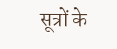सूत्रों के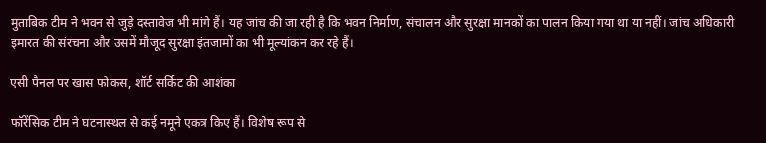मुताबिक टीम ने भवन से जुड़े दस्तावेज भी मांगे हैं। यह जांच की जा रही है कि भवन निर्माण, संचालन और सुरक्षा मानकों का पालन किया गया था या नहीं। जांच अधिकारी इमारत की संरचना और उसमें मौजूद सुरक्षा इंतजामों का भी मूल्यांकन कर रहे हैं।

एसी पैनल पर खास फोकस, शॉर्ट सर्किट की आशंका

फॉरेंसिक टीम ने घटनास्थल से कई नमूने एकत्र किए हैं। विशेष रूप से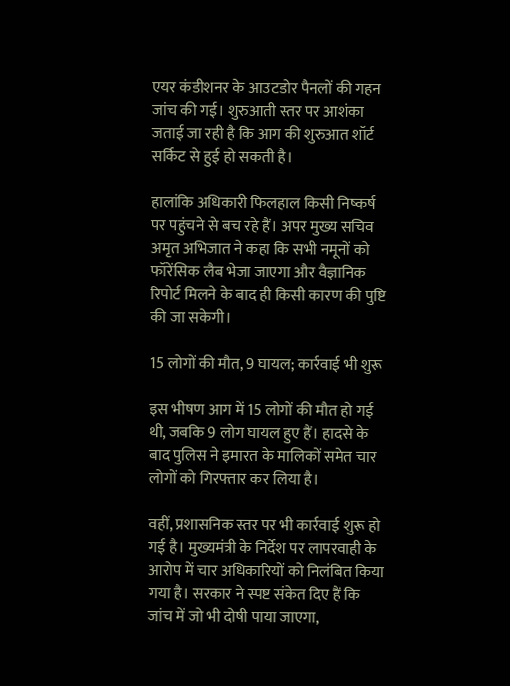एयर कंडीशनर के आउटडोर पैनलों की गहन जांच की गई। शुरुआती स्तर पर आशंका जताई जा रही है कि आग की शुरुआत शॉर्ट सर्किट से हुई हो सकती है।

हालांकि अधिकारी फिलहाल किसी निष्कर्ष पर पहुंचने से बच रहे हैं। अपर मुख्य सचिव अमृत अभिजात ने कहा कि सभी नमूनों को फॉरेंसिक लैब भेजा जाएगा और वैज्ञानिक रिपोर्ट मिलने के बाद ही किसी कारण की पुष्टि की जा सकेगी।

15 लोगों की मौत, 9 घायल; कार्रवाई भी शुरू

इस भीषण आग में 15 लोगों की मौत हो गई थी, जबकि 9 लोग घायल हुए हैं। हादसे के बाद पुलिस ने इमारत के मालिकों समेत चार लोगों को गिरफ्तार कर लिया है।

वहीं, प्रशासनिक स्तर पर भी कार्रवाई शुरू हो गई है। मुख्यमंत्री के निर्देश पर लापरवाही के आरोप में चार अधिकारियों को निलंबित किया गया है। सरकार ने स्पष्ट संकेत दिए हैं कि जांच में जो भी दोषी पाया जाएगा,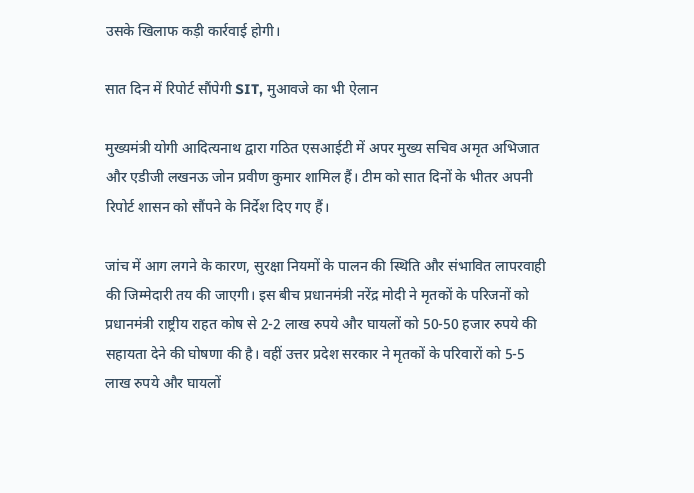उसके खिलाफ कड़ी कार्रवाई होगी।

सात दिन में रिपोर्ट सौंपेगी SIT, मुआवजे का भी ऐलान

मुख्यमंत्री योगी आदित्यनाथ द्वारा गठित एसआईटी में अपर मुख्य सचिव अमृत अभिजात और एडीजी लखनऊ जोन प्रवीण कुमार शामिल हैं। टीम को सात दिनों के भीतर अपनी रिपोर्ट शासन को सौंपने के निर्देश दिए गए हैं।

जांच में आग लगने के कारण, सुरक्षा नियमों के पालन की स्थिति और संभावित लापरवाही की जिम्मेदारी तय की जाएगी। इस बीच प्रधानमंत्री नरेंद्र मोदी ने मृतकों के परिजनों को प्रधानमंत्री राष्ट्रीय राहत कोष से 2-2 लाख रुपये और घायलों को 50-50 हजार रुपये की सहायता देने की घोषणा की है। वहीं उत्तर प्रदेश सरकार ने मृतकों के परिवारों को 5-5 लाख रुपये और घायलों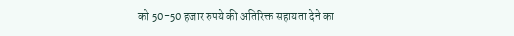को 50-50 हजार रुपये की अतिरिक्त सहायता देने का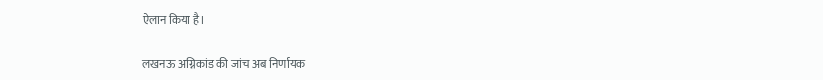ऐलान किया है।

लखनऊ अग्निकांड की जांच अब निर्णायक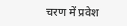चरण में प्रवेश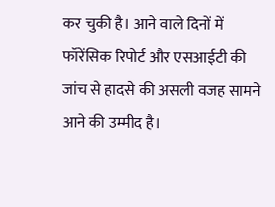कर चुकी है। आने वाले दिनों में फॉरेंसिक रिपोर्ट और एसआईटी की जांच से हादसे की असली वजह सामने आने की उम्मीद है।